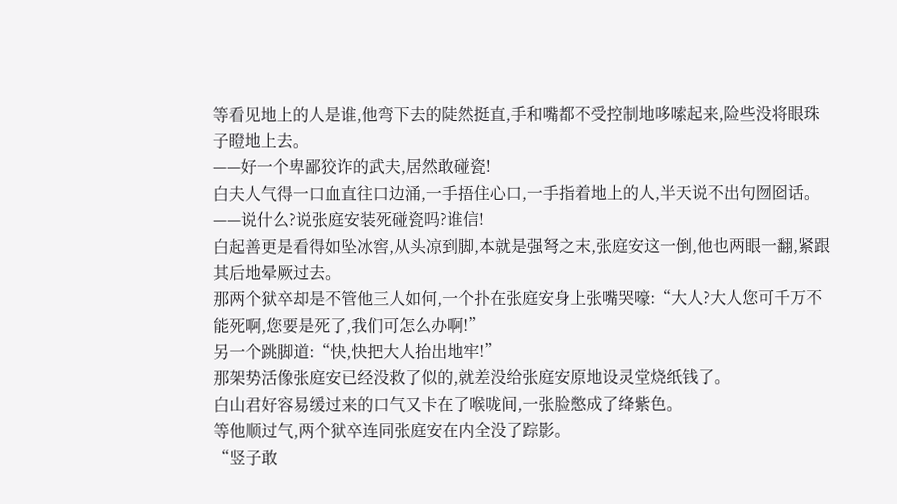等看见地上的人是谁,他弯下去的陡然挺直,手和嘴都不受控制地哆嗦起来,险些没将眼珠子瞪地上去。
——好一个卑鄙狡诈的武夫,居然敢碰瓷!
白夫人气得一口血直往口边涌,一手捂住心口,一手指着地上的人,半天说不出句囫囵话。
——说什么?说张庭安装死碰瓷吗?谁信!
白起善更是看得如坠冰窖,从头凉到脚,本就是强弩之末,张庭安这一倒,他也两眼一翻,紧跟其后地晕厥过去。
那两个狱卒却是不管他三人如何,一个扑在张庭安身上张嘴哭嚎:“大人?大人您可千万不能死啊,您要是死了,我们可怎么办啊!”
另一个跳脚道:“快,快把大人抬出地牢!”
那架势活像张庭安已经没救了似的,就差没给张庭安原地设灵堂烧纸钱了。
白山君好容易缓过来的口气又卡在了喉咙间,一张脸憋成了绛紫色。
等他顺过气,两个狱卒连同张庭安在内全没了踪影。
“竖子敢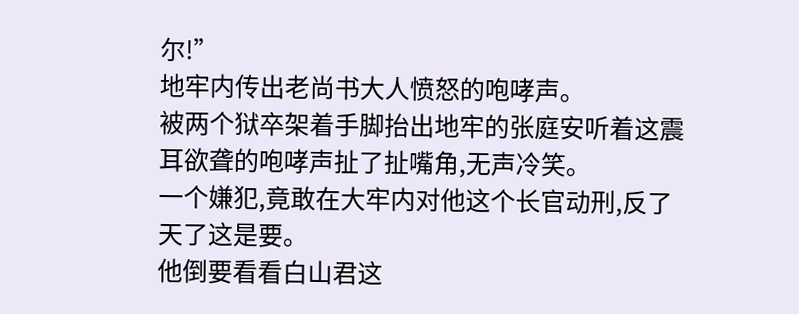尔!”
地牢内传出老尚书大人愤怒的咆哮声。
被两个狱卒架着手脚抬出地牢的张庭安听着这震耳欲聋的咆哮声扯了扯嘴角,无声冷笑。
一个嫌犯,竟敢在大牢内对他这个长官动刑,反了天了这是要。
他倒要看看白山君这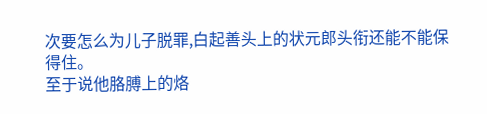次要怎么为儿子脱罪,白起善头上的状元郎头衔还能不能保得住。
至于说他胳膊上的烙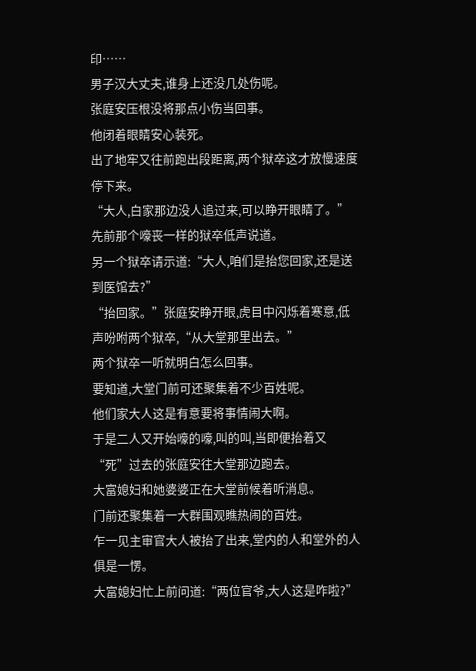印……
男子汉大丈夫,谁身上还没几处伤呢。
张庭安压根没将那点小伤当回事。
他闭着眼睛安心装死。
出了地牢又往前跑出段距离,两个狱卒这才放慢速度停下来。
“大人,白家那边没人追过来,可以睁开眼睛了。”先前那个嚎丧一样的狱卒低声说道。
另一个狱卒请示道:“大人,咱们是抬您回家,还是送到医馆去?”
“抬回家。”张庭安睁开眼,虎目中闪烁着寒意,低声吩咐两个狱卒,“从大堂那里出去。”
两个狱卒一听就明白怎么回事。
要知道,大堂门前可还聚集着不少百姓呢。
他们家大人这是有意要将事情闹大啊。
于是二人又开始嚎的嚎,叫的叫,当即便抬着又“死”过去的张庭安往大堂那边跑去。
大富媳妇和她婆婆正在大堂前候着听消息。
门前还聚集着一大群围观瞧热闹的百姓。
乍一见主审官大人被抬了出来,堂内的人和堂外的人俱是一愣。
大富媳妇忙上前问道:“两位官爷,大人这是咋啦?”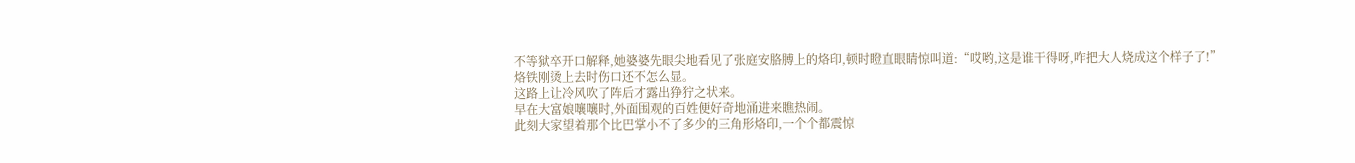不等狱卒开口解释,她婆婆先眼尖地看见了张庭安胳膊上的烙印,顿时瞪直眼睛惊叫道:“哎哟,这是谁干得呀,咋把大人烧成这个样子了!”
烙铁刚烫上去时伤口还不怎么显。
这路上让冷风吹了阵后才露出狰狞之状来。
早在大富娘嚷嚷时,外面围观的百姓便好奇地涌进来瞧热闹。
此刻大家望着那个比巴掌小不了多少的三角形烙印,一个个都震惊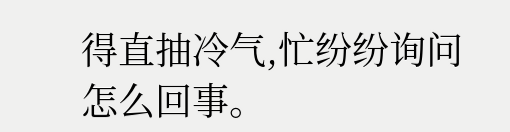得直抽冷气,忙纷纷询问怎么回事。